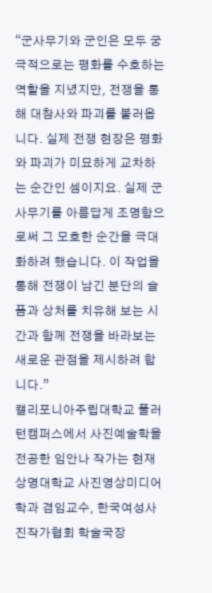“군사무기와 군인은 모두 궁극적으로는 평화를 수호하는 역할을 지녔지만, 전쟁을 통해 대참사와 파괴를 불러옵니다. 실제 전쟁 현장은 평화와 파괴가 미묘하게 교차하는 순간인 셈이지요. 실제 군사무기를 아름답게 조명함으로써 그 모호한 순간을 극대화하려 했습니다. 이 작업을 통해 전쟁이 남긴 분단의 슬픔과 상처를 치유해 보는 시간과 함께 전쟁을 바라보는 새로운 관점을 제시하려 합니다.”
캘리포니아주립대학교 풀러턴캠퍼스에서 사진예술학을 전공한 임안나 작가는 현재 상명대학교 사진영상미디어학과 겸임교수, 한국여성사진작가협회 학술국장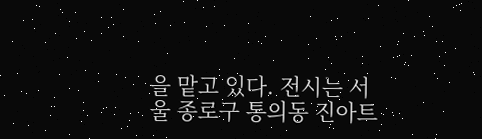을 맡고 있다. 전시는 서울 종로구 통의동 진아트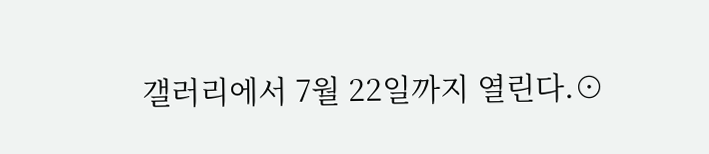갤러리에서 7월 22일까지 열린다.⊙